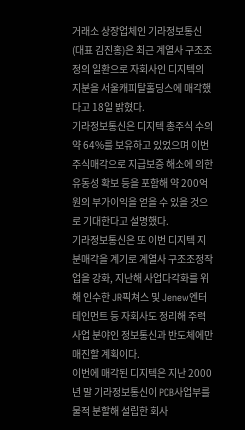거래소 상장업체인 기라정보통신(대표 김진홍)은 최근 계열사 구조조정의 일환으로 자회사인 디지텍의 지분을 서울캐피탈홀딩스에 매각했다고 18일 밝혔다.
기라정보통신은 디지텍 총주식 수의 약 64%를 보유하고 있었으며 이번 주식매각으로 지급보증 해소에 의한 유동성 확보 등을 포함해 약 200억원의 부가이익을 얻을 수 있을 것으로 기대한다고 설명했다.
기라정보통신은 또 이번 디지텍 지분매각을 계기로 계열사 구조조정작업을 강화, 지난해 사업다각화를 위해 인수한 JR픽쳐스 및 Jenew엔터테인먼트 등 자회사도 정리해 주력사업 분야인 정보통신과 반도체에만 매진할 계획이다.
이번에 매각된 디지텍은 지난 2000년 말 기라정보통신이 PCB사업부를 물적 분할해 설립한 회사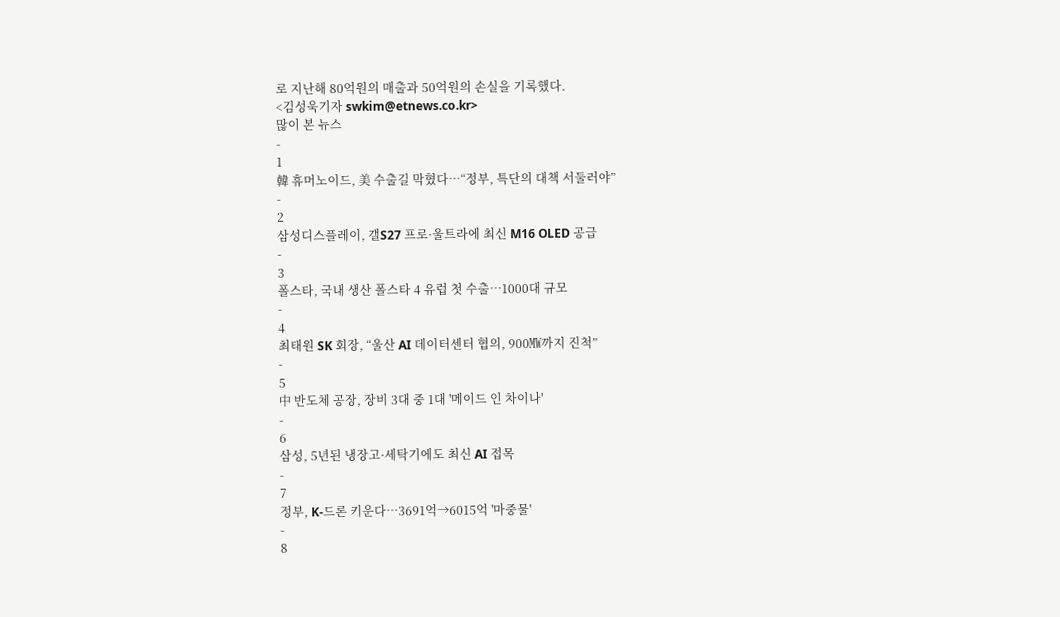로 지난해 80억원의 매출과 50억원의 손실을 기록했다.
<김성욱기자 swkim@etnews.co.kr>
많이 본 뉴스
-
1
韓 휴머노이드, 美 수출길 막혔다…“정부, 특단의 대책 서둘러야”
-
2
삼성디스플레이, 갤S27 프로·울트라에 최신 M16 OLED 공급
-
3
폴스타, 국내 생산 폴스타 4 유럽 첫 수출…1000대 규모
-
4
최태원 SK 회장, “울산 AI 데이터센터 협의, 900㎿까지 진척”
-
5
中 반도체 공장, 장비 3대 중 1대 '메이드 인 차이나'
-
6
삼성, 5년된 냉장고·세탁기에도 최신 AI 접목
-
7
정부, K-드론 키운다…3691억→6015억 '마중물'
-
8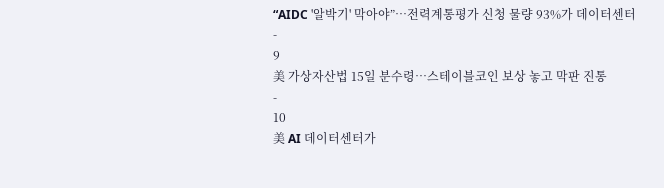“AIDC '알박기' 막아야”…전력계통평가 신청 물량 93%가 데이터센터
-
9
美 가상자산법 15일 분수령…스테이블코인 보상 놓고 막판 진통
-
10
美 AI 데이터센터가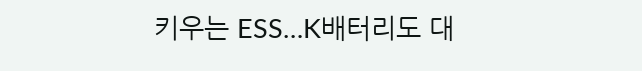키우는 ESS…K배터리도 대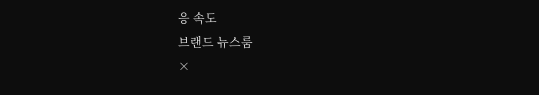응 속도
브랜드 뉴스룸
×